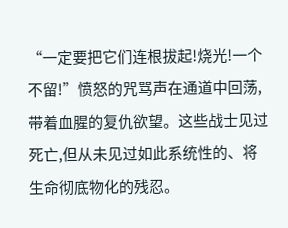“一定要把它们连根拔起!烧光!一个不留!”愤怒的咒骂声在通道中回荡,带着血腥的复仇欲望。这些战士见过死亡,但从未见过如此系统性的、将生命彻底物化的残忍。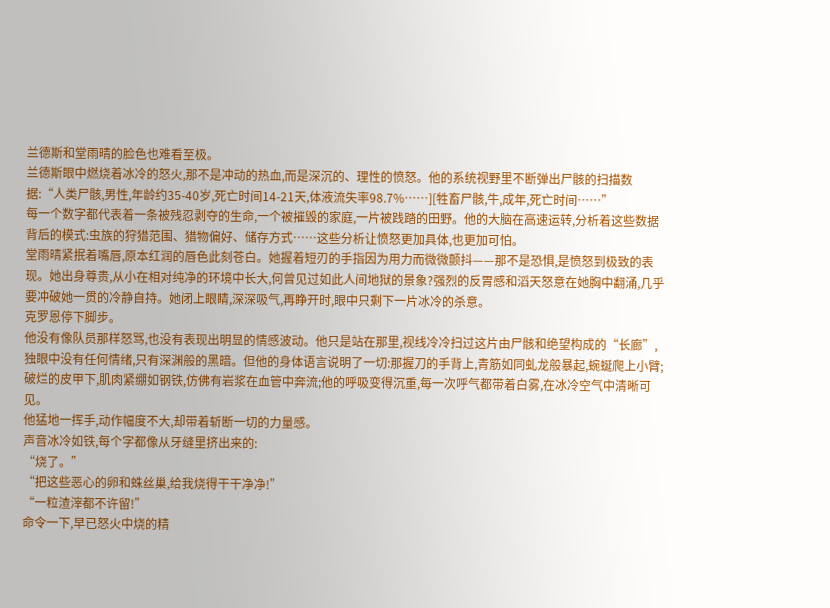兰德斯和堂雨晴的脸色也难看至极。
兰德斯眼中燃烧着冰冷的怒火,那不是冲动的热血,而是深沉的、理性的愤怒。他的系统视野里不断弹出尸骸的扫描数据:“人类尸骸,男性,年龄约35-40岁,死亡时间14-21天,体液流失率98.7%……][牲畜尸骸,牛,成年,死亡时间……”
每一个数字都代表着一条被残忍剥夺的生命,一个被摧毁的家庭,一片被践踏的田野。他的大脑在高速运转,分析着这些数据背后的模式:虫族的狩猎范围、猎物偏好、储存方式……这些分析让愤怒更加具体,也更加可怕。
堂雨晴紧抿着嘴唇,原本红润的唇色此刻苍白。她握着短刃的手指因为用力而微微颤抖——那不是恐惧,是愤怒到极致的表现。她出身尊贵,从小在相对纯净的环境中长大,何曾见过如此人间地狱的景象?强烈的反胃感和滔天怒意在她胸中翻涌,几乎要冲破她一贯的冷静自持。她闭上眼睛,深深吸气,再睁开时,眼中只剩下一片冰冷的杀意。
克罗恩停下脚步。
他没有像队员那样怒骂,也没有表现出明显的情感波动。他只是站在那里,视线冷冷扫过这片由尸骸和绝望构成的“长廊”,独眼中没有任何情绪,只有深渊般的黑暗。但他的身体语言说明了一切:那握刀的手背上,青筋如同虬龙般暴起,蜿蜒爬上小臂;破烂的皮甲下,肌肉紧绷如钢铁,仿佛有岩浆在血管中奔流;他的呼吸变得沉重,每一次呼气都带着白雾,在冰冷空气中清晰可见。
他猛地一挥手,动作幅度不大,却带着斩断一切的力量感。
声音冰冷如铁,每个字都像从牙缝里挤出来的:
“烧了。”
“把这些恶心的卵和蛛丝巢,给我烧得干干净净!”
“一粒渣滓都不许留!”
命令一下,早已怒火中烧的精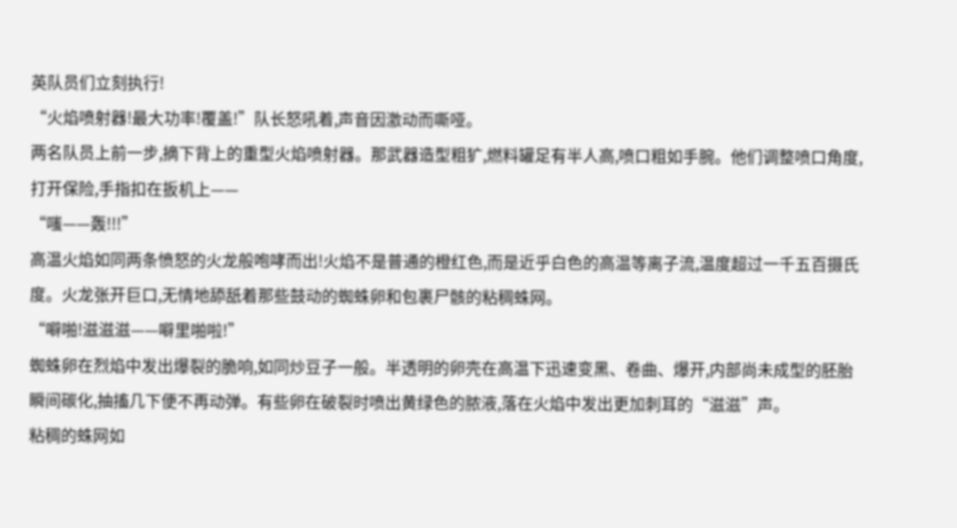英队员们立刻执行!
“火焰喷射器!最大功率!覆盖!”队长怒吼着,声音因激动而嘶哑。
两名队员上前一步,摘下背上的重型火焰喷射器。那武器造型粗犷,燃料罐足有半人高,喷口粗如手腕。他们调整喷口角度,打开保险,手指扣在扳机上——
“嗤——轰!!!”
高温火焰如同两条愤怒的火龙般咆哮而出!火焰不是普通的橙红色,而是近乎白色的高温等离子流,温度超过一千五百摄氏度。火龙张开巨口,无情地舔舐着那些鼓动的蜘蛛卵和包裹尸骸的粘稠蛛网。
“噼啪!滋滋滋——噼里啪啦!”
蜘蛛卵在烈焰中发出爆裂的脆响,如同炒豆子一般。半透明的卵壳在高温下迅速变黑、卷曲、爆开,内部尚未成型的胚胎瞬间碳化,抽搐几下便不再动弹。有些卵在破裂时喷出黄绿色的脓液,落在火焰中发出更加刺耳的“滋滋”声。
粘稠的蛛网如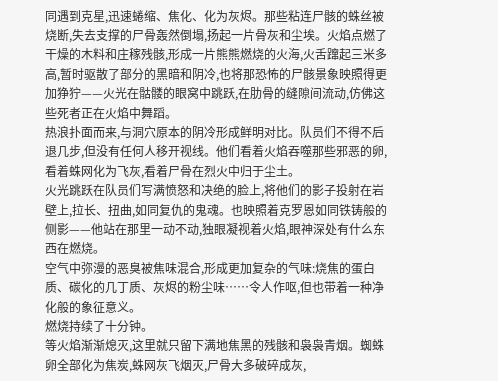同遇到克星,迅速蜷缩、焦化、化为灰烬。那些粘连尸骸的蛛丝被烧断,失去支撑的尸骨轰然倒塌,扬起一片骨灰和尘埃。火焰点燃了干燥的木料和庄稼残骸,形成一片熊熊燃烧的火海,火舌蹿起三米多高,暂时驱散了部分的黑暗和阴冷,也将那恐怖的尸骸景象映照得更加狰狞——火光在骷髅的眼窝中跳跃,在肋骨的缝隙间流动,仿佛这些死者正在火焰中舞蹈。
热浪扑面而来,与洞穴原本的阴冷形成鲜明对比。队员们不得不后退几步,但没有任何人移开视线。他们看着火焰吞噬那些邪恶的卵,看着蛛网化为飞灰,看着尸骨在烈火中归于尘土。
火光跳跃在队员们写满愤怒和决绝的脸上,将他们的影子投射在岩壁上,拉长、扭曲,如同复仇的鬼魂。也映照着克罗恩如同铁铸般的侧影——他站在那里一动不动,独眼凝视着火焰,眼神深处有什么东西在燃烧。
空气中弥漫的恶臭被焦味混合,形成更加复杂的气味:烧焦的蛋白质、碳化的几丁质、灰烬的粉尘味……令人作呕,但也带着一种净化般的象征意义。
燃烧持续了十分钟。
等火焰渐渐熄灭,这里就只留下满地焦黑的残骸和袅袅青烟。蜘蛛卵全部化为焦炭,蛛网灰飞烟灭,尸骨大多破碎成灰,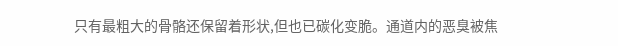只有最粗大的骨骼还保留着形状,但也已碳化变脆。通道内的恶臭被焦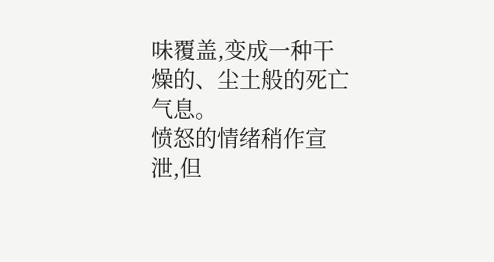味覆盖,变成一种干燥的、尘土般的死亡气息。
愤怒的情绪稍作宣泄,但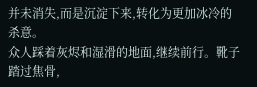并未消失,而是沉淀下来,转化为更加冰冷的杀意。
众人踩着灰烬和湿滑的地面,继续前行。靴子踏过焦骨,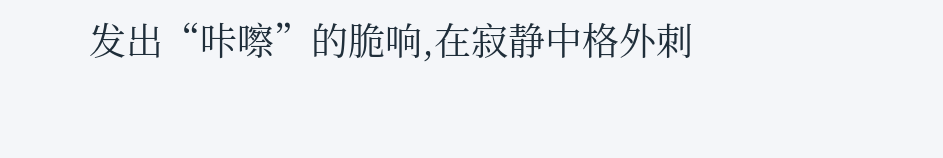发出“咔嚓”的脆响,在寂静中格外刺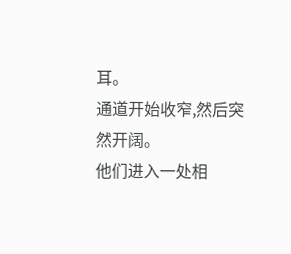耳。
通道开始收窄,然后突然开阔。
他们进入一处相